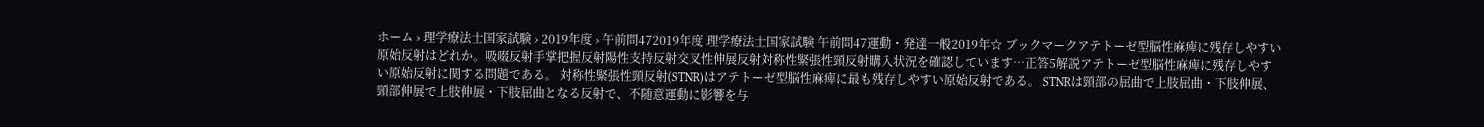ホーム › 理学療法士国家試験 › 2019年度 › 午前問472019年度 理学療法士国家試験 午前問47運動・発達一般2019年☆ ブックマークアテトーゼ型脳性麻痺に残存しやすい原始反射はどれか。吸啜反射手掌把握反射陽性支持反射交叉性伸展反射対称性緊張性頸反射購入状況を確認しています…正答5解説アテトーゼ型脳性麻痺に残存しやすい原始反射に関する問題である。 対称性緊張性頸反射(STNR)はアテトーゼ型脳性麻痺に最も残存しやすい原始反射である。 STNRは頸部の屈曲で上肢屈曲・下肢伸展、頸部伸展で上肢伸展・下肢屈曲となる反射で、不随意運動に影響を与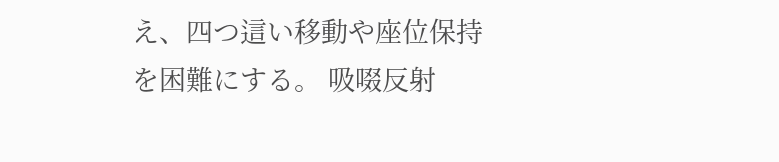え、四つ這い移動や座位保持を困難にする。 吸啜反射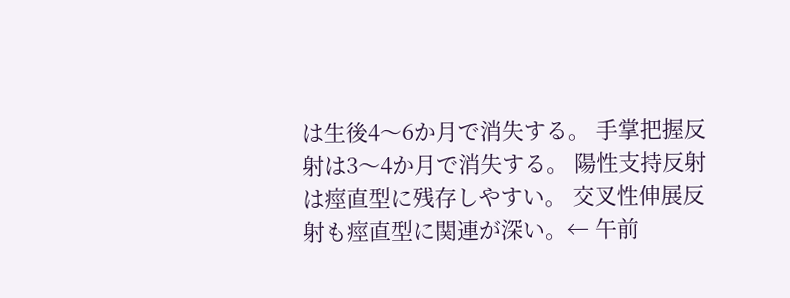は生後4〜6か月で消失する。 手掌把握反射は3〜4か月で消失する。 陽性支持反射は痙直型に残存しやすい。 交叉性伸展反射も痙直型に関連が深い。← 午前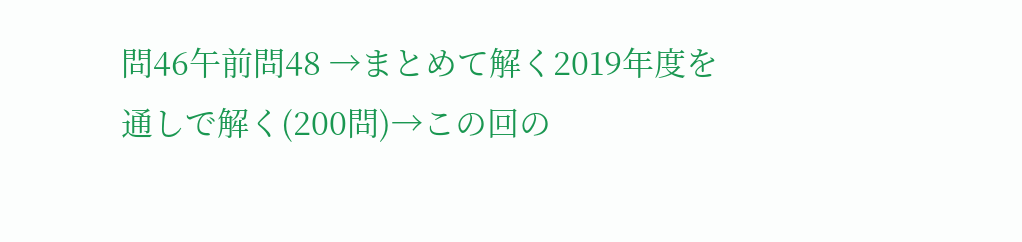問46午前問48 →まとめて解く2019年度を通しで解く(200問)→この回の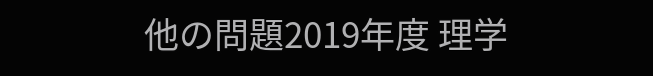他の問題2019年度 理学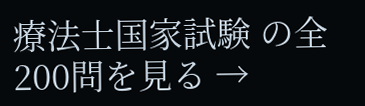療法士国家試験 の全200問を見る →